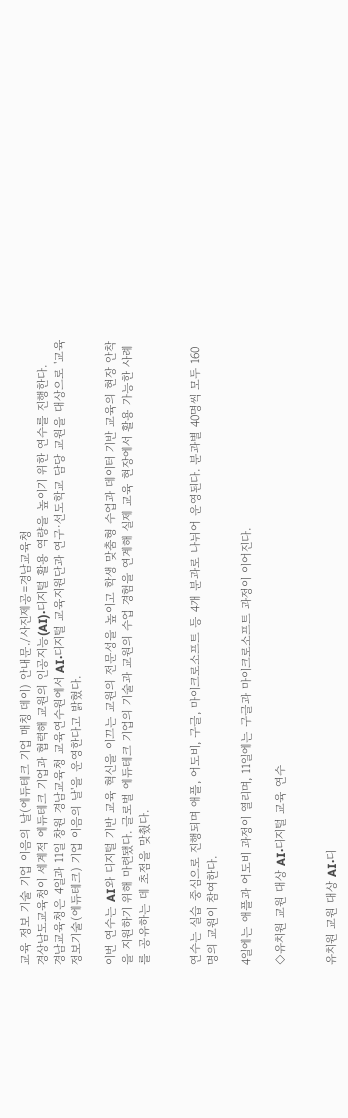교육 정보 기술 기업 이음의 날(에듀테크 기업 매칭 데이) 안내문./사진제공=경남교육청
경상남도교육청이 세계적 에듀테크 기업과 협력해 교원의 인공지능(AI)·디지털 활용 역량을 높이기 위한 연수를 진행한다.
경남교육청은 4일과 11일 창원 경남교육청 교육연수원에서 AI·디지털 교육지원단과 연구·선도학교 담당 교원을 대상으로 '교육 정보기술(에듀테크) 기업 이음의 날'을 운영한다고 밝혔다.

이번 연수는 AI와 디지털 기반 교육 혁신을 이끄는 교원의 전문성을 높이고 학생 맞춤형 수업과 데이터 기반 교육의 현장 안착을 지원하기 위해 마련됐다. 글로벌 에듀테크 기업의 기술과 교원의 수업 경험을 연계해 실제 교육 현장에서 활용 가능한 사례를 공유하는 데 초점을 맞췄다.


연수는 실습 중심으로 진행되며 애플, 어도비, 구글, 마이크로소프트 등 4개 분과로 나뉘어 운영된다. 분과별 40명씩 모두 160명의 교원이 참여한다.

4일에는 애플과 어도비 과정이 열리며, 11일에는 구글과 마이크로소프트 과정이 이어진다.

◇유치원 교원 대상 AI·디지털 교육 연수


유치원 교원 대상 AI·디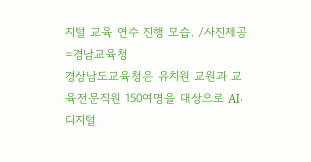지털 교육 연수 진행 모습. /사진제공=경남교육청
경상남도교육청은 유치원 교원과 교육전문직원 150여명을 대상으로 AI·디지털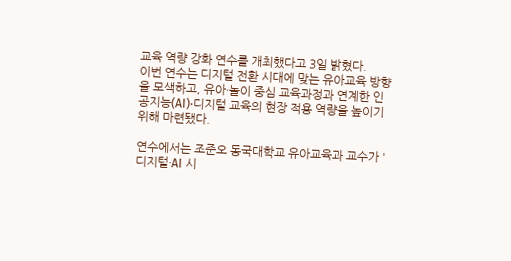교육 역량 강화 연수를 개최했다고 3일 밝혔다.
이번 연수는 디지털 전환 시대에 맞는 유아교육 방향을 모색하고, 유아·놀이 중심 교육과정과 연계한 인공지능(AI)·디지털 교육의 현장 적용 역량을 높이기 위해 마련됐다.

연수에서는 조준오 동국대학교 유아교육과 교수가 '디지털·AI 시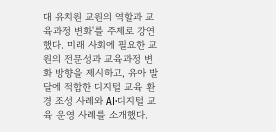대 유치원 교원의 역할과 교육과정 변화'를 주제로 강연했다. 미래 사회에 필요한 교원의 전문성과 교육과정 변화 방향을 제시하고, 유아 발달에 적합한 디지털 교육 환경 조성 사례와 AI·디지털 교육 운영 사례를 소개했다.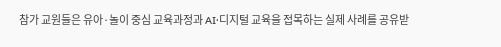참가 교원들은 유아·놀이 중심 교육과정과 AI·디지털 교육을 접목하는 실제 사례를 공유받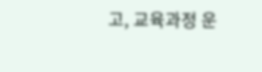고, 교육과정 운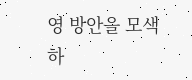영 방안을 모색하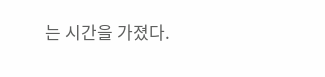는 시간을 가졌다.